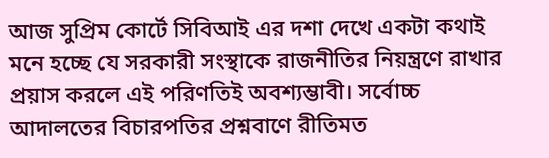আজ সুপ্রিম কোর্টে সিবিআই এর দশা দেখে একটা কথাই মনে হচ্ছে যে সরকারী সংস্থাকে রাজনীতির নিয়ন্ত্রণে রাখার প্রয়াস করলে এই পরিণতিই অবশ্যম্ভাবী। সর্বোচ্চ আদালতের বিচারপতির প্রশ্নবাণে রীতিমত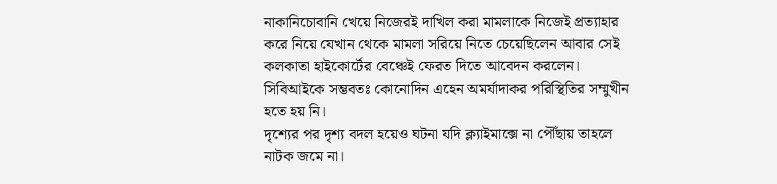নাকানিচোবানি খেয়ে নিজেরই দাখিল করা মামলাকে নিজেই প্রত্যাহার করে নিয়ে যেখান থেকে মামলা সরিয়ে নিতে চেয়েছিলেন আবার সেই কলকাতা হাইকোর্টের বেঞ্চেই ফেরত দিতে আবেদন করলেন। সিবিআইকে সম্ভবতঃ কোনোদিন এহেন অমর্যাদাকর পরিস্থিতির সম্মুখীন হতে হয় নি।
দৃশ্যের পর দৃশ্য বদল হয়েও ঘটনা যদি ক্ল্যাইমাক্সে না পৌঁছায় তাহলে নাটক জমে না।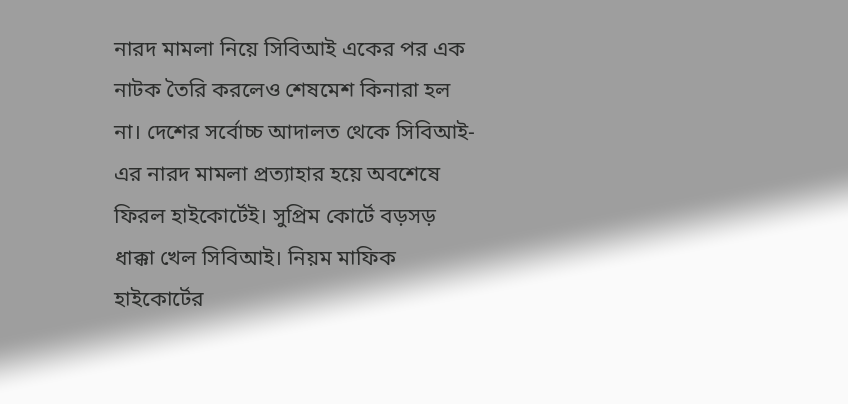নারদ মামলা নিয়ে সিবিআই একের পর এক নাটক তৈরি করলেও শেষমেশ কিনারা হল না। দেশের সর্বোচ্চ আদালত থেকে সিবিআই-এর নারদ মামলা প্রত্যাহার হয়ে অবশেষে ফিরল হাইকোর্টেই। সুপ্রিম কোর্টে বড়সড় ধাক্কা খেল সিবিআই। নিয়ম মাফিক হাইকোর্টের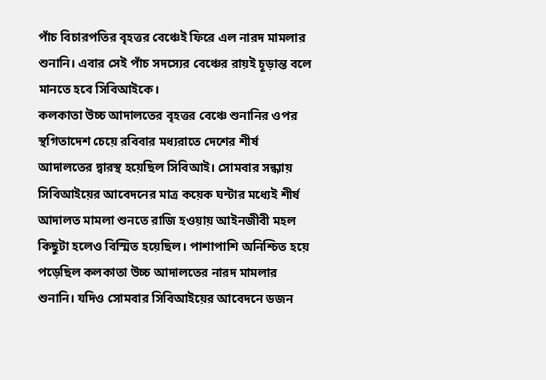পাঁচ বিচারপতির বৃহত্তর বেঞ্চেই ফিরে এল নারদ মামলার শুনানি। এবার সেই পাঁচ সদস্যের বেঞ্চের রায়ই চূড়ান্ত বলে মানতে হবে সিবিআইকে।
কলকাতা উচ্চ আদালতের বৃহত্তর বেঞ্চে শুনানির ওপর স্থগিতাদেশ চেয়ে রবিবার মধ্যরাতে দেশের শীর্ষ আদালতের দ্বারস্থ হয়েছিল সিবিআই। সোমবার সন্ধ্যায় সিবিআইয়ের আবেদনের মাত্র কয়েক ঘন্টার মধ্যেই শীর্ষ আদালত মামলা শুনতে রাজি হওয়ায় আইনজীবী মহল কিছুটা হলেও বিস্মিত হয়েছিল। পাশাপাশি অনিশ্চিত হয়ে পড়েছিল কলকাতা উচ্চ আদালতের নারদ মামলার শুনানি। যদিও সোমবার সিবিআইয়ের আবেদনে ডজন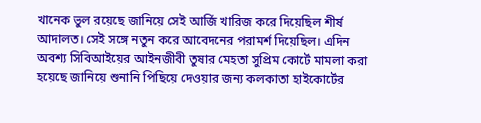খানেক ভুল রয়েছে জানিয়ে সেই আর্জি খারিজ করে দিয়েছিল শীর্ষ আদালত। সেই সঙ্গে নতুন করে আবেদনের পরামর্শ দিয়েছিল। এদিন অবশ্য সিবিআইয়ের আইনজীবী তুষার মেহতা সুপ্রিম কোর্টে মামলা করা হয়েছে জানিয়ে শুনানি পিছিয়ে দেওয়ার জন্য কলকাতা হাইকোর্টের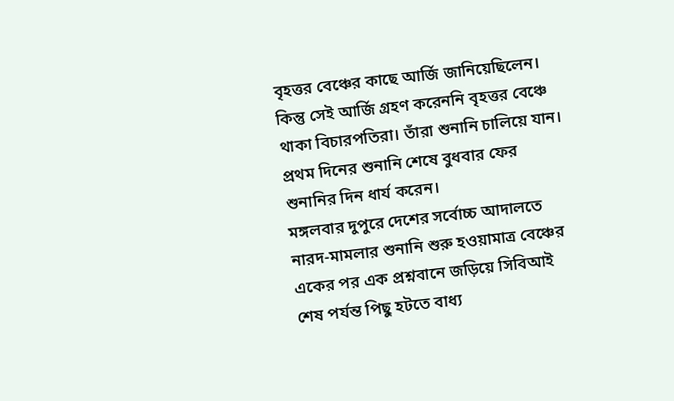বৃহত্তর বেঞ্চের কাছে আর্জি জানিয়েছিলেন। কিন্তু সেই আর্জি গ্রহণ করেননি বৃহত্তর বেঞ্চে থাকা বিচারপতিরা। তাঁরা শুনানি চালিয়ে যান। প্রথম দিনের শুনানি শেষে বুধবার ফের শুনানির দিন ধার্য করেন।
মঙ্গলবার দুপুরে দেশের সর্বোচ্চ আদালতে নারদ-মামলার শুনানি শুরু হওয়ামাত্র বেঞ্চের একের পর এক প্রশ্নবানে জড়িয়ে সিবিআই শেষ পর্যন্ত পিছু হটতে বাধ্য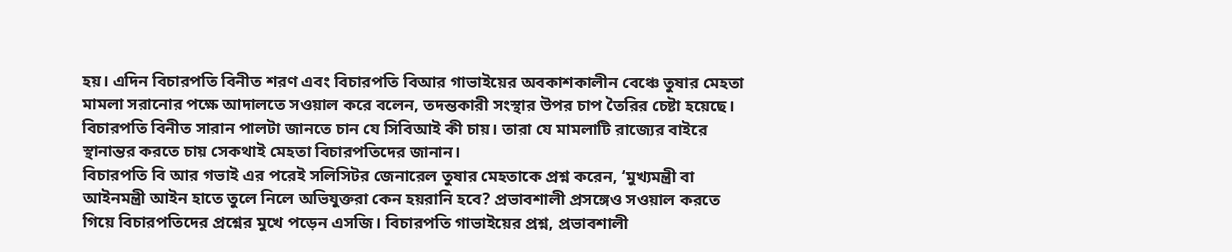হয়। এদিন বিচারপতি বিনীত শরণ এবং বিচারপতি বিআর গাভাইয়ের অবকাশকালীন বেঞ্চে তুষার মেহতা মামলা সরানোর পক্ষে আদালতে সওয়াল করে বলেন, তদন্তকারী সংস্থার উপর চাপ তৈরির চেষ্টা হয়েছে। বিচারপতি বিনীত সারান পালটা জানতে চান যে সিবিআই কী চায়। তারা যে মামলাটি রাজ্যের বাইরে স্থানান্তর করতে চায় সেকথাই মেহতা বিচারপতিদের জানান।
বিচারপতি বি আর গভাই এর পরেই সলিসিটর জেনারেল তুষার মেহতাকে প্রশ্ন করেন, ‘মুখ্যমন্ত্রী বা আইনমন্ত্রী আইন হাতে তুলে নিলে অভিযুক্তরা কেন হয়রানি হবে? প্রভাবশালী প্রসঙ্গেও সওয়াল করতে গিয়ে বিচারপতিদের প্রশ্নের মুখে পড়েন এসজি। বিচারপতি গাভাইয়ের প্রশ্ন, প্রভাবশালী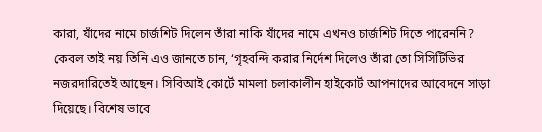কারা, যাঁদের নামে চার্জশিট দিলেন তাঁরা নাকি যাঁদের নামে এখনও চার্জশিট দিতে পারেননি?
কেবল তাই নয় তিনি এও জানতে চান, ‘গৃহবন্দি করার নির্দেশ দিলেও তাঁরা তো সিসিটিভির নজরদারিতেই আছেন। সিবিআই কোর্টে মামলা চলাকালীন হাইকোর্ট আপনাদের আবেদনে সাড়া দিয়েছে। বিশেষ ভাবে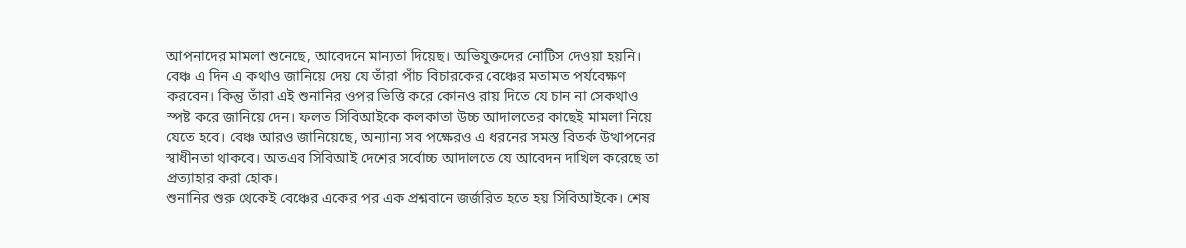আপনাদের মামলা শুনেছে, আবেদনে মান্যতা দিয়েছ। অভিযুক্তদের নোটিস দেওয়া হয়নি।
বেঞ্চ এ দিন এ কথাও জানিয়ে দেয় যে তাঁরা পাঁচ বিচারকের বেঞ্চের মতামত পর্যবেক্ষণ করবেন। কিন্তু তাঁরা এই শুনানির ওপর ভিত্তি করে কোনও রায় দিতে যে চান না সেকথাও স্পষ্ট করে জানিয়ে দেন। ফলত সিবিআইকে কলকাতা উচ্চ আদালতের কাছেই মামলা নিয়ে যেতে হবে। বেঞ্চ আরও জানিয়েছে, অন্যান্য সব পক্ষেরও এ ধরনের সমস্ত বিতর্ক উত্থাপনের স্বাধীনতা থাকবে। অতএব সিবিআই দেশের সর্বোচ্চ আদালতে যে আবেদন দাখিল করেছে তা প্রত্যাহার করা হোক।
শুনানির শুরু থেকেই বেঞ্চের একের পর এক প্রশ্নবানে জর্জরিত হতে হয় সিবিআইকে। শেষ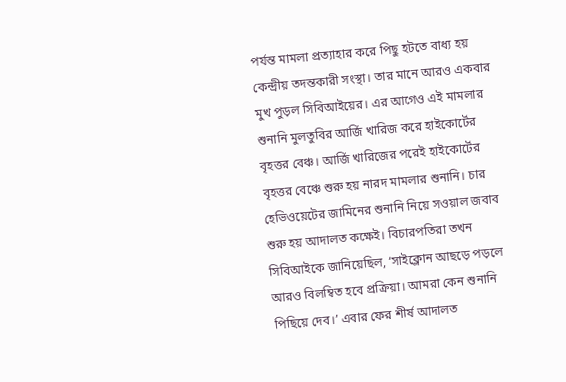পর্যন্ত মামলা প্রত্যাহার করে পিছু হটতে বাধ্য হয় কেন্দ্রীয় তদন্তকারী সংস্থা। তার মানে আরও একবার মুখ পুড়ল সিবিআইয়ের। এর আগেও এই মামলার শুনানি মুলতুবির আর্জি খারিজ করে হাইকোর্টের বৃহত্তর বেঞ্চ। আর্জি খারিজের পরেই হাইকোর্টের বৃহত্তর বেঞ্চে শুরু হয় নারদ মামলার শুনানি। চার হেভিওয়েটের জামিনের শুনানি নিয়ে সওয়াল জবাব শুরু হয় আদালত কক্ষেই। বিচারপতিরা তখন সিবিআইকে জানিয়েছিল, ‘সাইক্লোন আছড়ে পড়লে আরও বিলম্বিত হবে প্রক্রিয়া। আমরা কেন শুনানি পিছিয়ে দেব।’ এবার ফের শীর্ষ আদালত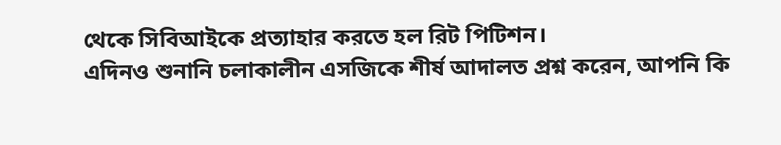থেকে সিবিআইকে প্রত্যাহার করতে হল রিট পিটিশন।
এদিনও শুনানি চলাকালীন এসজিকে শীর্ষ আদালত প্রশ্ন করেন, আপনি কি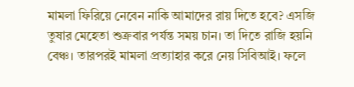মামলা ফিরিয়ে নেবেন নাকি আমাদের রায় দিতে হবে? এসজি তুষার মেহেতা শুক্রবার পর্যন্ত সময় চান। তা দিতে রাজি হয়নি বেঞ্চ। তারপরই মামলা প্রত্যাহার করে নেয় সিবিআই। ফলে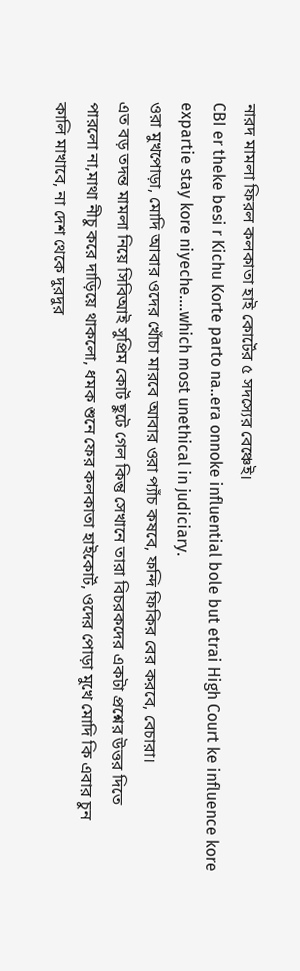নারদ মামলা ফিরল কলকাতা হাই কোর্টের ৫ সদস্যের বেঞ্চেই।
CBI er theke besi r Kichu Korte parto na..era onnoke influential bole but etrai High Court ke influence kore expartie stay kore niyeche….which most unethical in judiciary.
ওরা মুখপোড়া, মোদি আবার ওদের খোঁচা মারবে আবার ওরা প্যাঁচ কষবে, ফন্দি ফিকির বের করবে, বেচারা।
এত বড় তদন্ত মামলা নিয়ে সিবিআই সুপ্রিম কোর্ট ছুটে গেল কিন্তু সেখানে তারা বিচরকদের একটা প্রশ্নের উত্তর দিতে
পারলো না,মাথা নীচু করে দাড়িয়ে থাকলো, ধমক শুনে ফের কলকাতা হাইকোর্ট, ওদের পোড়া মুখে মোদি কি এবার চুন
কালি মাখাবে, না দেশ থেকে দুরদুর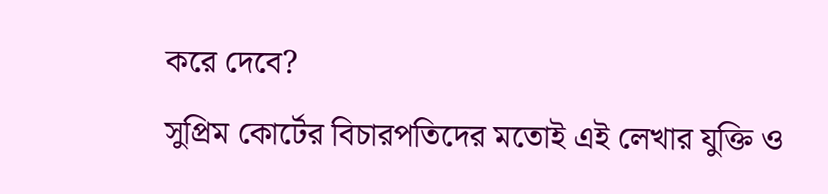করে দেবে?
সুপ্রিম কোর্টের বিচারপতিদের মতোই এই লেখার যুক্তি ও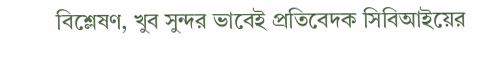বিশ্লেষণ, খুব সুন্দর ভাবেই প্রতিবেদক সিবিআইয়ের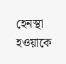হেনস্থা
হওয়াকে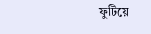ফুটিয়ে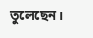তুলেছেন।